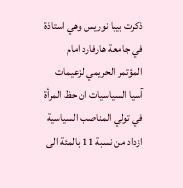ذكرت بيبا نوريس وهي استاذة في جامعة هارفارد امام المؤتمر الحريمي لزعيمات آسيا السياسيات ان حظ المرأة في تولي المناصب السياسية ازداد من نسبة 11 بالمئة الى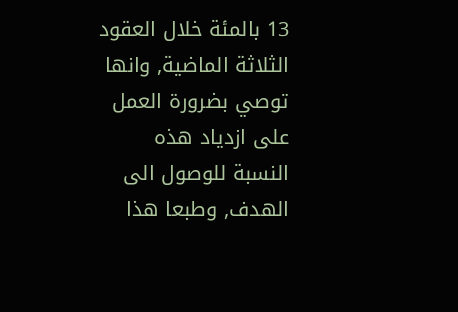13 بالمئة خلال العقود الثلاثة الماضية, وانها توصي بضرورة العمل على ازدياد هذه النسبة للوصول الى الهدف, وطبعا هذا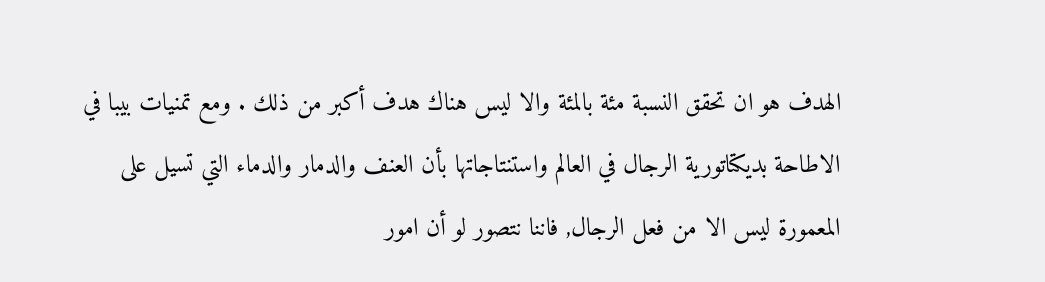الهدف هو ان تحقق النسبة مئة بالمئة والا ليس هناك هدف أكبر من ذلك . ومع تمنيات بيبا في الاطاحة بديكتاتورية الرجال في العالم واستنتاجاتها بأن العنف والدمار والدماء التي تسيل على المعمورة ليس الا من فعل الرجال, فاننا نتصور لو أن امور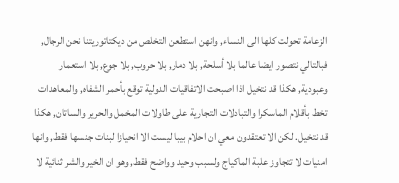الزعامة تحولت كلها الى النساء, وانهن استطعن التخلص من ديكتاتوريتنا نحن الرجال, فبالتالي نتصور ايضا عالما بلا أسلحة, بلا دمار, بلا حروب, بلا جوع, بلا استعمار وعبودية, هكذا قد نتخيل اذا اصبحت الاتفاقيات الدولية توقع بأحمر الشفاه, والمعاهدات تخط بأقلام الماسكرا والتبادلات التجارية على طاولات المخمل والحرير والساتان, هكذا قد نتخيل. لكن الا تعتقدون معي ان احلام بيبا ليست الا انحيازا لبنات جنسها فقط, وانها امنيات لا تتجاوز علبة الماكياج ولسبب وحيد وواضح فقط, وهو ان الخير والشر ثنائية لا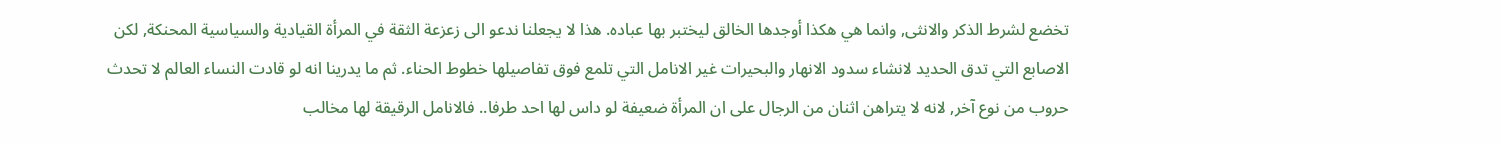تخضع لشرط الذكر والانثى, وانما هي هكذا أوجدها الخالق ليختبر بها عباده. هذا لا يجعلنا ندعو الى زعزعة الثقة في المرأة القيادية والسياسية المحنكة, لكن الاصابع التي تدق الحديد لانشاء سدود الانهار والبحيرات غير الانامل التي تلمع فوق تفاصيلها خطوط الحناء. ثم ما يدرينا انه لو قادت النساء العالم لا تحدث حروب من نوع آخر, لانه لا يتراهن اثنان من الرجال على ان المرأة ضعيفة لو داس لها احد طرفا.. فالانامل الرقيقة لها مخالب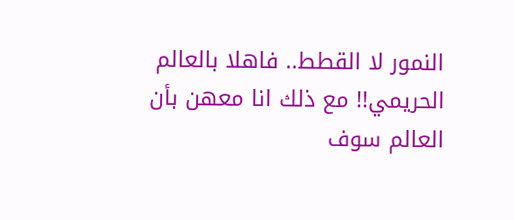النمور لا القطط.. فاهلا بالعالم الحريمي!! مع ذلك انا معهن بأن العالم سوف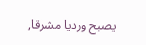يصبح ورديا مشرقا,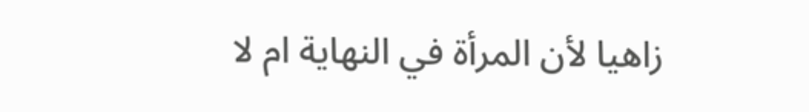زاهيا لأن المرأة في النهاية ام لا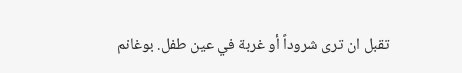تقبل ان ترى شروداً أو غربة في عين طفل. بوغانم